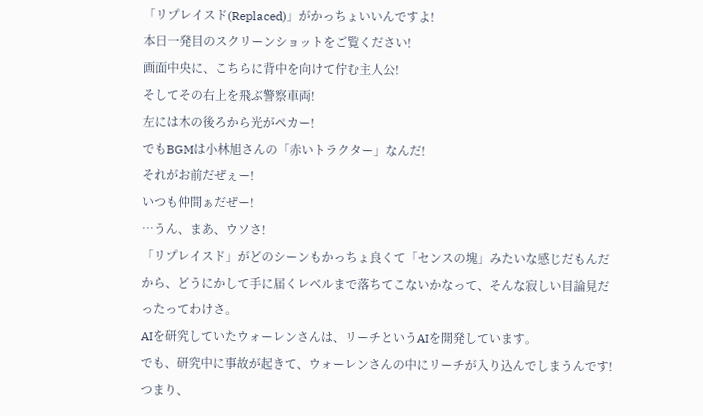「リプレイスド(Replaced)」がかっちょいいんですよ!
本日一発目のスクリーンショットをご覧ください!
画面中央に、こちらに背中を向けて佇む主人公!
そしてその右上を飛ぶ警察車両!
左には木の後ろから光がペカー!
でもBGMは小林旭さんの「赤いトラクター」なんだ!
それがお前だぜぇー!
いつも仲間ぁだぜー!
…うん、まあ、ウソさ!
「リプレイスド」がどのシーンもかっちょ良くて「センスの塊」みたいな感じだもんだから、どうにかして手に届くレベルまで落ちてこないかなって、そんな寂しい目論見だったってわけさ。
AIを研究していたウォーレンさんは、リーチというAIを開発しています。
でも、研究中に事故が起きて、ウォーレンさんの中にリーチが入り込んでしまうんです!
つまり、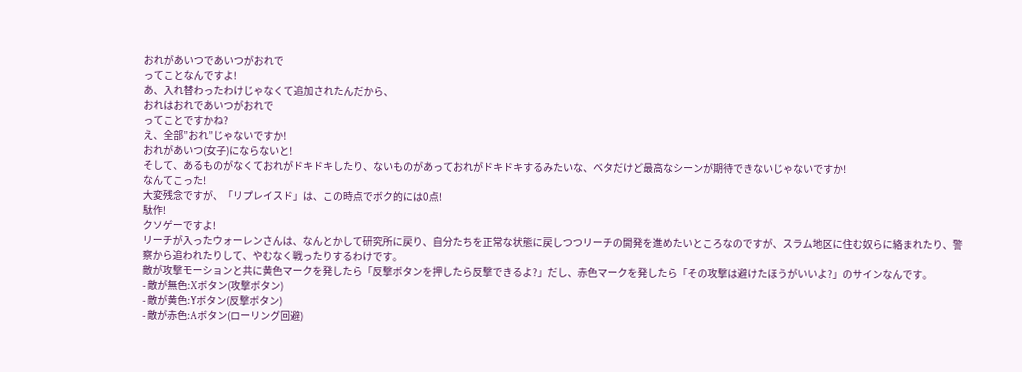おれがあいつであいつがおれで
ってことなんですよ!
あ、入れ替わったわけじゃなくて追加されたんだから、
おれはおれであいつがおれで
ってことですかね?
え、全部”おれ”じゃないですか!
おれがあいつ(女子)にならないと!
そして、あるものがなくておれがドキドキしたり、ないものがあっておれがドキドキするみたいな、ベタだけど最高なシーンが期待できないじゃないですか!
なんてこった!
大変残念ですが、「リプレイスド」は、この時点でボク的には0点!
駄作!
クソゲーですよ!
リーチが入ったウォーレンさんは、なんとかして研究所に戻り、自分たちを正常な状態に戻しつつリーチの開発を進めたいところなのですが、スラム地区に住む奴らに絡まれたり、警察から追われたりして、やむなく戦ったりするわけです。
敵が攻撃モーションと共に黄色マークを発したら「反撃ボタンを押したら反撃できるよ?」だし、赤色マークを発したら「その攻撃は避けたほうがいいよ?」のサインなんです。
- 敵が無色:Xボタン(攻撃ボタン)
- 敵が黄色:Yボタン(反撃ボタン)
- 敵が赤色:Aボタン(ローリング回避)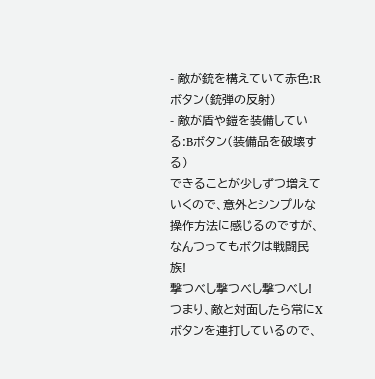- 敵が銃を構えていて赤色:Rボタン(銃弾の反射)
- 敵が盾や鎧を装備している:Bボタン(装備品を破壊する)
できることが少しずつ増えていくので、意外とシンプルな操作方法に感じるのですが、なんつってもボクは戦闘民族!
撃つべし撃つべし撃つべし!
つまり、敵と対面したら常にXボタンを連打しているので、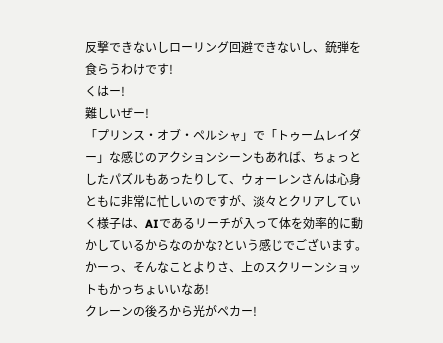反撃できないしローリング回避できないし、銃弾を食らうわけです!
くはー!
難しいぜー!
「プリンス・オブ・ペルシャ」で「トゥームレイダー」な感じのアクションシーンもあれば、ちょっとしたパズルもあったりして、ウォーレンさんは心身ともに非常に忙しいのですが、淡々とクリアしていく様子は、AIであるリーチが入って体を効率的に動かしているからなのかな?という感じでございます。
かーっ、そんなことよりさ、上のスクリーンショットもかっちょいいなあ!
クレーンの後ろから光がペカー!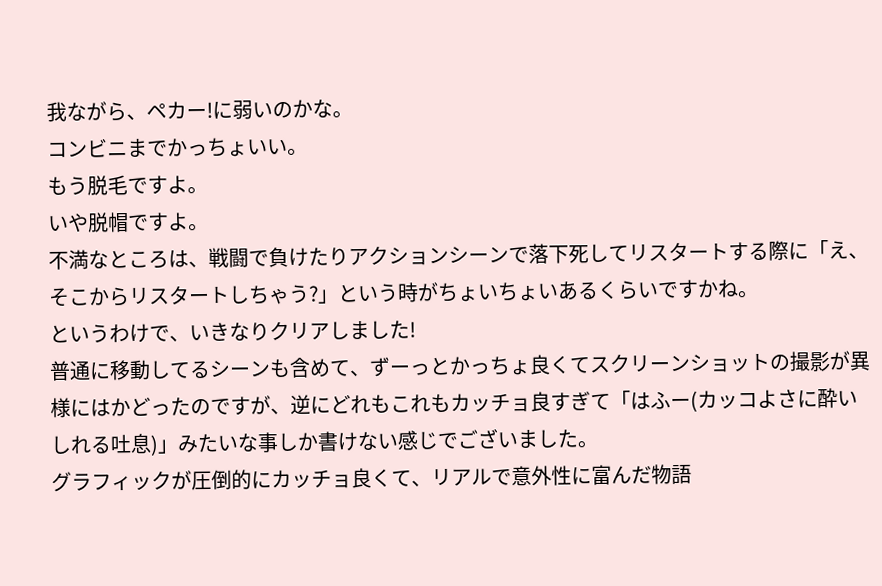我ながら、ペカー!に弱いのかな。
コンビニまでかっちょいい。
もう脱毛ですよ。
いや脱帽ですよ。
不満なところは、戦闘で負けたりアクションシーンで落下死してリスタートする際に「え、そこからリスタートしちゃう?」という時がちょいちょいあるくらいですかね。
というわけで、いきなりクリアしました!
普通に移動してるシーンも含めて、ずーっとかっちょ良くてスクリーンショットの撮影が異様にはかどったのですが、逆にどれもこれもカッチョ良すぎて「はふー(カッコよさに酔いしれる吐息)」みたいな事しか書けない感じでございました。
グラフィックが圧倒的にカッチョ良くて、リアルで意外性に富んだ物語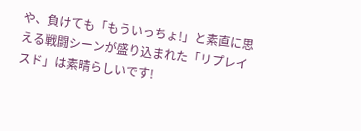や、負けても「もういっちょ!」と素直に思える戦闘シーンが盛り込まれた「リプレイスド」は素晴らしいです!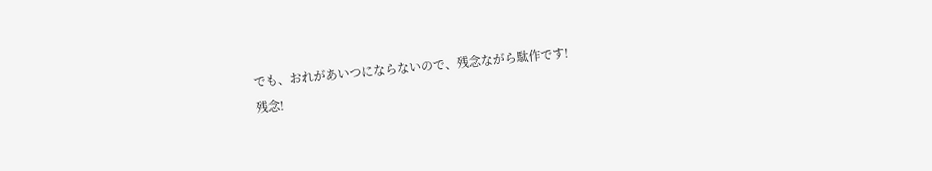でも、おれがあいつにならないので、残念ながら駄作です!
残念!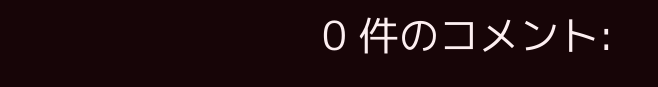0 件のコメント: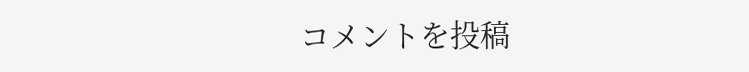コメントを投稿